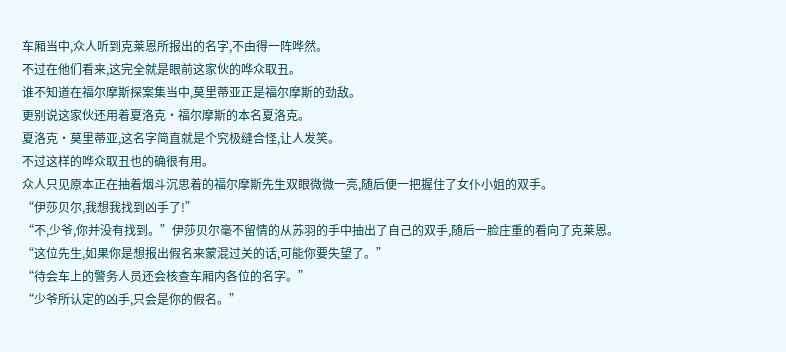车厢当中,众人听到克莱恩所报出的名字,不由得一阵哗然。
不过在他们看来,这完全就是眼前这家伙的哗众取丑。
谁不知道在福尔摩斯探案集当中,莫里蒂亚正是福尔摩斯的劲敌。
更别说这家伙还用着夏洛克·福尔摩斯的本名夏洛克。
夏洛克·莫里蒂亚,这名字简直就是个究极缝合怪,让人发笑。
不过这样的哗众取丑也的确很有用。
众人只见原本正在抽着烟斗沉思着的福尔摩斯先生双眼微微一亮,随后便一把握住了女仆小姐的双手。
“伊莎贝尔,我想我找到凶手了!”
“不,少爷,你并没有找到。”伊莎贝尔毫不留情的从苏羽的手中抽出了自己的双手,随后一脸庄重的看向了克莱恩。
“这位先生,如果你是想报出假名来蒙混过关的话,可能你要失望了。”
“待会车上的警务人员还会核查车厢内各位的名字。”
“少爷所认定的凶手,只会是你的假名。”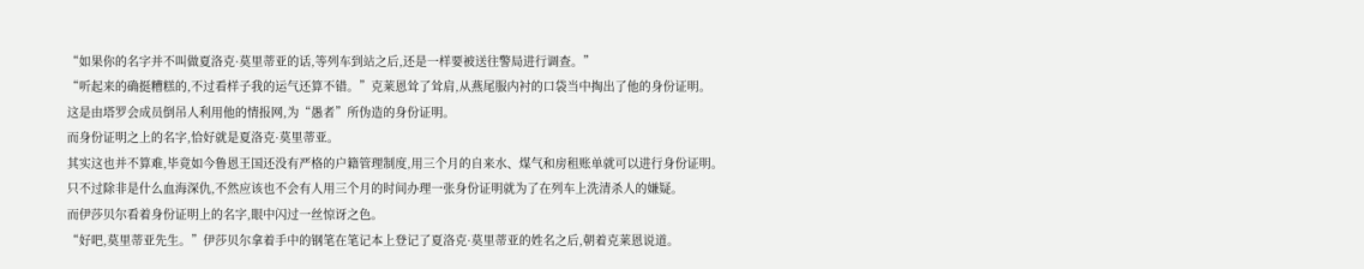“如果你的名字并不叫做夏洛克·莫里蒂亚的话,等列车到站之后,还是一样要被送往警局进行调查。”
“听起来的确挺糟糕的,不过看样子我的运气还算不错。”克莱恩耸了耸肩,从燕尾服内衬的口袋当中掏出了他的身份证明。
这是由塔罗会成员倒吊人利用他的情报网,为“愚者”所伪造的身份证明。
而身份证明之上的名字,恰好就是夏洛克·莫里蒂亚。
其实这也并不算难,毕竟如今鲁恩王国还没有严格的户籍管理制度,用三个月的自来水、煤气和房租账单就可以进行身份证明。
只不过除非是什么血海深仇,不然应该也不会有人用三个月的时间办理一张身份证明就为了在列车上洗清杀人的嫌疑。
而伊莎贝尔看着身份证明上的名字,眼中闪过一丝惊讶之色。
“好吧,莫里蒂亚先生。”伊莎贝尔拿着手中的钢笔在笔记本上登记了夏洛克·莫里蒂亚的姓名之后,朝着克莱恩说道。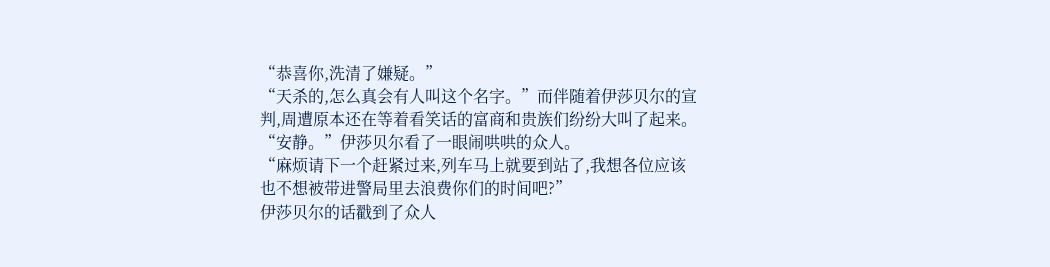“恭喜你,洗清了嫌疑。”
“天杀的,怎么真会有人叫这个名字。”而伴随着伊莎贝尔的宣判,周遭原本还在等着看笑话的富商和贵族们纷纷大叫了起来。
“安静。”伊莎贝尔看了一眼闹哄哄的众人。
“麻烦请下一个赶紧过来,列车马上就要到站了,我想各位应该也不想被带进警局里去浪费你们的时间吧?”
伊莎贝尔的话戳到了众人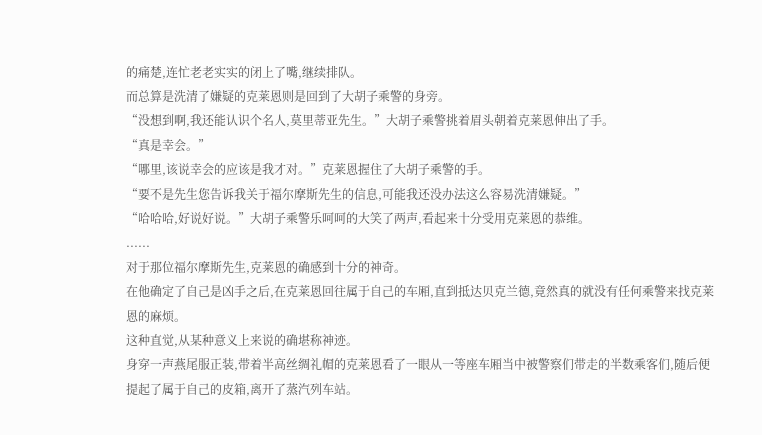的痛楚,连忙老老实实的闭上了嘴,继续排队。
而总算是洗清了嫌疑的克莱恩则是回到了大胡子乘警的身旁。
“没想到啊,我还能认识个名人,莫里蒂亚先生。”大胡子乘警挑着眉头朝着克莱恩伸出了手。
“真是幸会。”
“哪里,该说幸会的应该是我才对。”克莱恩握住了大胡子乘警的手。
“要不是先生您告诉我关于福尔摩斯先生的信息,可能我还没办法这么容易洗清嫌疑。”
“哈哈哈,好说好说。”大胡子乘警乐呵呵的大笑了两声,看起来十分受用克莱恩的恭维。
......
对于那位福尔摩斯先生,克莱恩的确感到十分的神奇。
在他确定了自己是凶手之后,在克莱恩回往属于自己的车厢,直到抵达贝克兰德,竟然真的就没有任何乘警来找克莱恩的麻烦。
这种直觉,从某种意义上来说的确堪称神迹。
身穿一声燕尾服正装,带着半高丝绸礼帽的克莱恩看了一眼从一等座车厢当中被警察们带走的半数乘客们,随后便提起了属于自己的皮箱,离开了蒸汽列车站。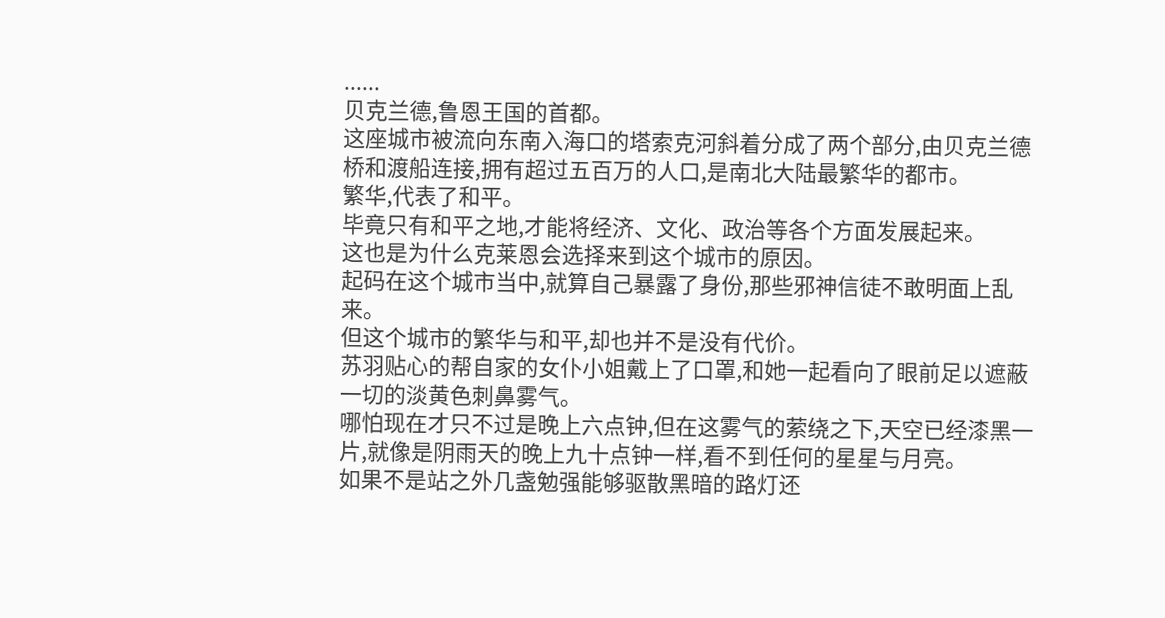......
贝克兰德,鲁恩王国的首都。
这座城市被流向东南入海口的塔索克河斜着分成了两个部分,由贝克兰德桥和渡船连接,拥有超过五百万的人口,是南北大陆最繁华的都市。
繁华,代表了和平。
毕竟只有和平之地,才能将经济、文化、政治等各个方面发展起来。
这也是为什么克莱恩会选择来到这个城市的原因。
起码在这个城市当中,就算自己暴露了身份,那些邪神信徒不敢明面上乱来。
但这个城市的繁华与和平,却也并不是没有代价。
苏羽贴心的帮自家的女仆小姐戴上了口罩,和她一起看向了眼前足以遮蔽一切的淡黄色刺鼻雾气。
哪怕现在才只不过是晚上六点钟,但在这雾气的萦绕之下,天空已经漆黑一片,就像是阴雨天的晚上九十点钟一样,看不到任何的星星与月亮。
如果不是站之外几盏勉强能够驱散黑暗的路灯还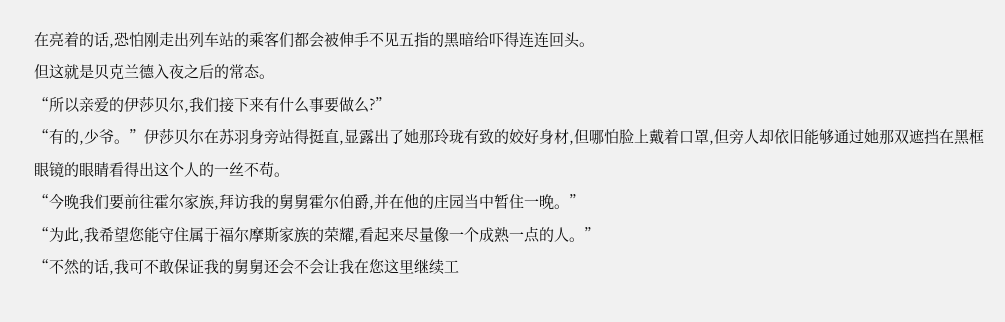在亮着的话,恐怕刚走出列车站的乘客们都会被伸手不见五指的黑暗给吓得连连回头。
但这就是贝克兰德入夜之后的常态。
“所以亲爱的伊莎贝尔,我们接下来有什么事要做么?”
“有的,少爷。”伊莎贝尔在苏羽身旁站得挺直,显露出了她那玲珑有致的姣好身材,但哪怕脸上戴着口罩,但旁人却依旧能够通过她那双遮挡在黑框眼镜的眼睛看得出这个人的一丝不苟。
“今晚我们要前往霍尔家族,拜访我的舅舅霍尔伯爵,并在他的庄园当中暂住一晚。”
“为此,我希望您能守住属于福尔摩斯家族的荣耀,看起来尽量像一个成熟一点的人。”
“不然的话,我可不敢保证我的舅舅还会不会让我在您这里继续工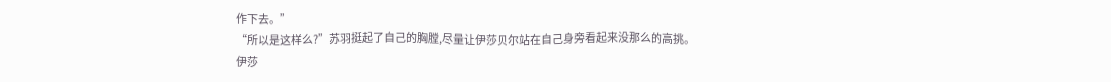作下去。”
“所以是这样么?”苏羽挺起了自己的胸膛,尽量让伊莎贝尔站在自己身旁看起来没那么的高挑。
伊莎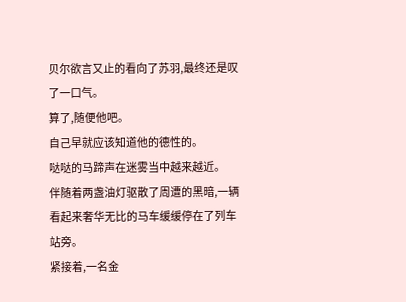贝尔欲言又止的看向了苏羽,最终还是叹了一口气。
算了,随便他吧。
自己早就应该知道他的德性的。
哒哒的马蹄声在迷雾当中越来越近。
伴随着两盏油灯驱散了周遭的黑暗,一辆看起来奢华无比的马车缓缓停在了列车站旁。
紧接着,一名金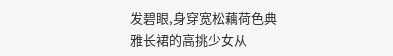发碧眼,身穿宽松藕荷色典雅长裙的高挑少女从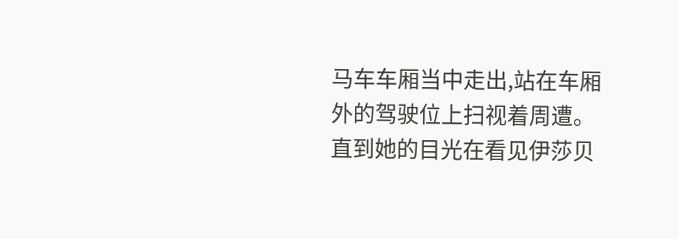马车车厢当中走出,站在车厢外的驾驶位上扫视着周遭。
直到她的目光在看见伊莎贝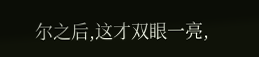尔之后,这才双眼一亮,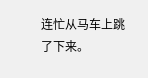连忙从马车上跳了下来。